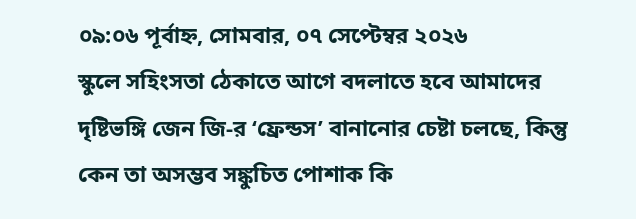০৯:০৬ পূর্বাহ্ন, সোমবার, ০৭ সেপ্টেম্বর ২০২৬
স্কুলে সহিংসতা ঠেকাতে আগে বদলাতে হবে আমাদের দৃষ্টিভঙ্গি জেন জি-র ‘ফ্রেন্ডস’ বানানোর চেষ্টা চলছে, কিন্তু কেন তা অসম্ভব সঙ্কুচিত পোশাক কি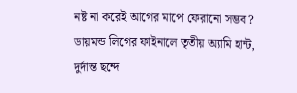নষ্ট না করেই আগের মাপে ফেরানো সম্ভব? ডায়মন্ড লিগের ফাইনালে তৃতীয় অ্যামি হান্ট, দুর্দান্ত ছন্দে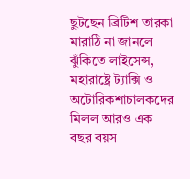ছুটছেন ব্রিটিশ তারকা মারাঠি না জানলে ঝুঁকিতে লাইসেন্স, মহারাষ্ট্রে ট্যাক্সি ও অটোরিকশাচালকদের মিলল আরও এক বছর বয়স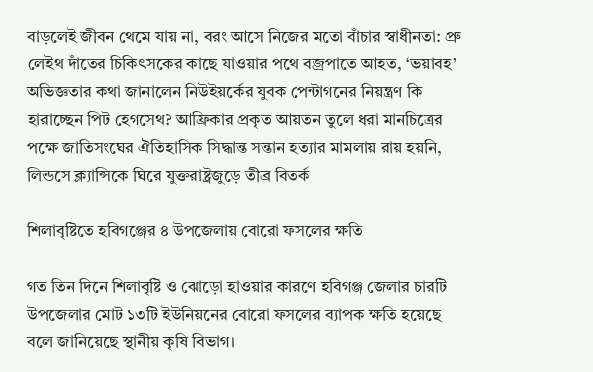বাড়লেই জীবন থেমে যায় না, বরং আসে নিজের মতো বাঁচার স্বাধীনতা: প্রু লেইথ দাঁতের চিকিৎসকের কাছে যাওয়ার পথে বজ্রপাতে আহত, ‘ভয়াবহ’ অভিজ্ঞতার কথা জানালেন নিউইয়র্কের যুবক পেন্টাগনের নিয়ন্ত্রণ কি হারাচ্ছেন পিট হেগসেথ? আফ্রিকার প্রকৃত আয়তন তুলে ধরা মানচিত্রের পক্ষে জাতিসংঘের ঐতিহাসিক সিদ্ধান্ত সন্তান হত্যার মামলায় রায় হয়নি, লিন্ডসে ক্ল্যান্সিকে ঘিরে যুক্তরাষ্ট্রজুড়ে তীব্র বিতর্ক

শিলাবৃষ্টিতে হবিগঞ্জের ৪ উপজেলায় বোরো ফসলের ক্ষতি

গত তিন দিনে শিলাবৃষ্টি ও ঝোড়ো হাওয়ার কারণে হবিগঞ্জ জেলার চারটি উপজেলার মোট ১৩টি ইউনিয়নের বোরো ফসলের ব্যাপক ক্ষতি হয়েছে বলে জানিয়েছে স্থানীয় কৃষি বিভাগ।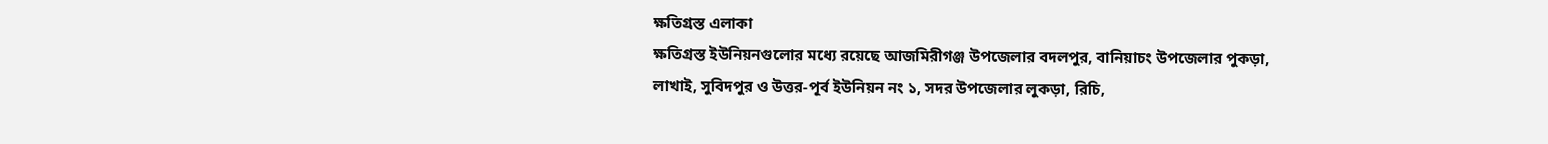ক্ষতিগ্রস্ত এলাকা
ক্ষতিগ্রস্ত ইউনিয়নগুলোর মধ্যে রয়েছে আজমিরীগঞ্জ উপজেলার বদলপুর, বানিয়াচং উপজেলার পুকড়া, লাখাই, সুবিদপুর ও উত্তর-পূর্ব ইউনিয়ন নং ১, সদর উপজেলার লুকড়া, রিচি,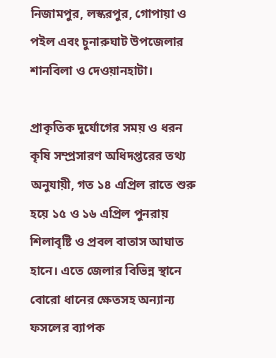নিজামপুর, লস্করপুর, গোপায়া ও পইল এবং চুনারুঘাট উপজেলার শানবিলা ও দেওয়ানহাটা।

প্রাকৃতিক দুর্যোগের সময় ও ধরন
কৃষি সম্প্রসারণ অধিদপ্তরের তথ্য অনুযায়ী, গত ১৪ এপ্রিল রাতে শুরু হয়ে ১৫ ও ১৬ এপ্রিল পুনরায় শিলাবৃষ্টি ও প্রবল বাতাস আঘাত হানে। এতে জেলার বিভিন্ন স্থানে বোরো ধানের ক্ষেতসহ অন্যান্য ফসলের ব্যাপক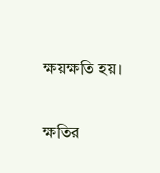ক্ষয়ক্ষতি হয়।

ক্ষতির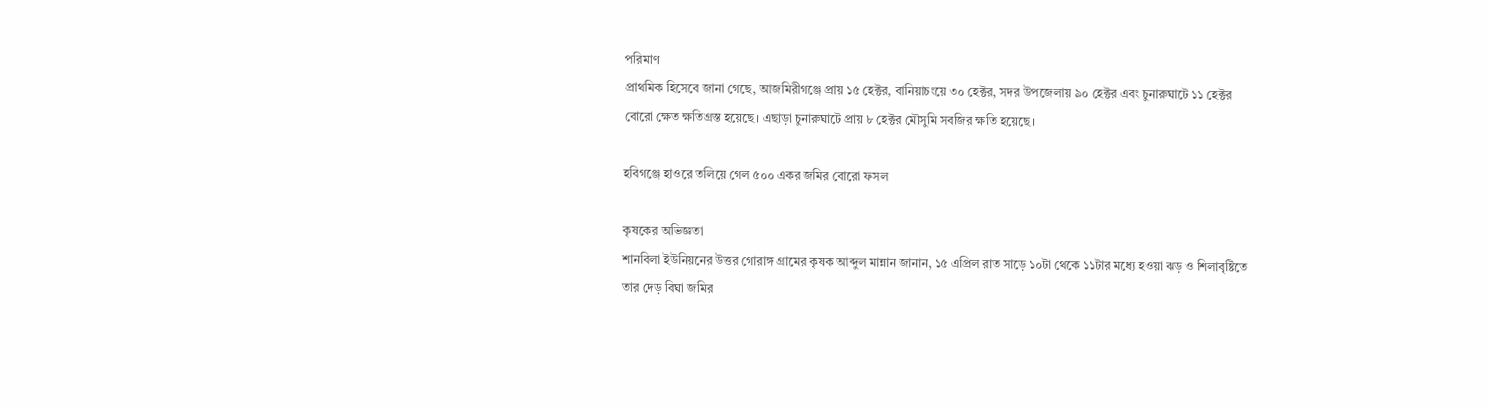পরিমাণ
প্রাথমিক হিসেবে জানা গেছে, আজমিরীগঞ্জে প্রায় ১৫ হেক্টর, বানিয়াচংয়ে ৩০ হেক্টর, সদর উপজেলায় ৯০ হেক্টর এবং চুনারুঘাটে ১১ হেক্টর বোরো ক্ষেত ক্ষতিগ্রস্ত হয়েছে। এছাড়া চুনারুঘাটে প্রায় ৮ হেক্টর মৌসুমি সবজির ক্ষতি হয়েছে।

হবিগঞ্জে হাওরে তলিয়ে গেল ৫০০ একর জমির বোরো ফসল

কৃষকের অভিজ্ঞতা
শানবিলা ইউনিয়নের উত্তর গোরাঙ্গ গ্রামের কৃষক আব্দুল মান্নান জানান, ১৫ এপ্রিল রাত সাড়ে ১০টা থেকে ১১টার মধ্যে হওয়া ঝড় ও শিলাবৃষ্টিতে তার দেড় বিঘা জমির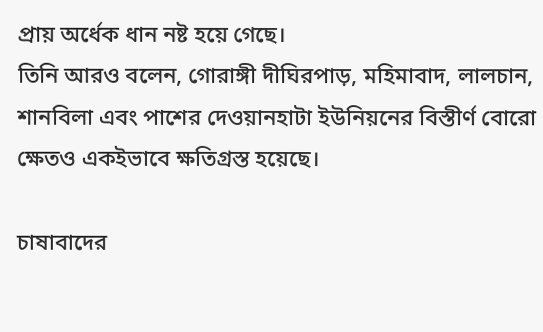প্রায় অর্ধেক ধান নষ্ট হয়ে গেছে।
তিনি আরও বলেন, গোরাঙ্গী দীঘিরপাড়, মহিমাবাদ, লালচান, শানবিলা এবং পাশের দেওয়ানহাটা ইউনিয়নের বিস্তীর্ণ বোরো ক্ষেতও একইভাবে ক্ষতিগ্রস্ত হয়েছে।

চাষাবাদের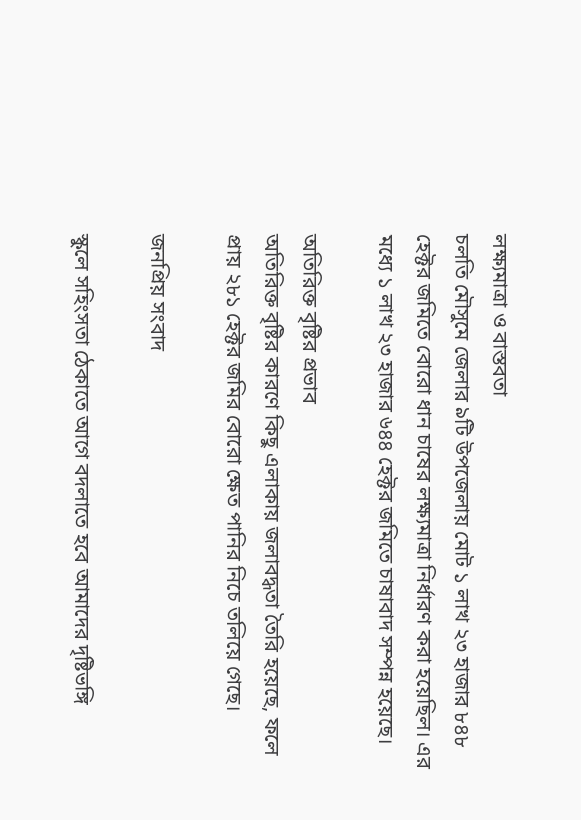লক্ষ্যমাত্রা ও বাস্তবতা
চলতি মৌসুমে জেলার ৯টি উপজেলায় মোট ১ লাখ ২৩ হাজার ৮৪৮ হেক্টর জমিতে বোরো ধান চাষের লক্ষ্যমাত্রা নির্ধারণ করা হয়েছিল। এর মধ্যে ১ লাখ ২৩ হাজার ৬৪৪ হেক্টর জমিতে চাষাবাদ সম্পন্ন হয়েছে।

অতিরিক্ত বৃষ্টির প্রভাব
অতিরিক্ত বৃষ্টির কারণে কিছু এলাকায় জলাবদ্ধতা তৈরি হয়েছে, ফলে প্রায় ২৮১ হেক্টর জমির বোরো ক্ষেত পানির নিচে তলিয়ে গেছে।

জনপ্রিয় সংবাদ

স্কুলে সহিংসতা ঠেকাতে আগে বদলাতে হবে আমাদের দৃষ্টিভঙ্গি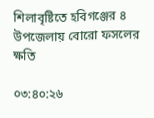শিলাবৃষ্টিতে হবিগঞ্জের ৪ উপজেলায় বোরো ফসলের ক্ষতি

০৩:৪০:২৬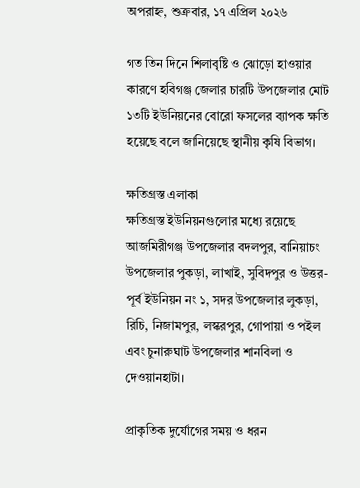অপরাহ্ন, শুক্রবার, ১৭ এপ্রিল ২০২৬

গত তিন দিনে শিলাবৃষ্টি ও ঝোড়ো হাওয়ার কারণে হবিগঞ্জ জেলার চারটি উপজেলার মোট ১৩টি ইউনিয়নের বোরো ফসলের ব্যাপক ক্ষতি হয়েছে বলে জানিয়েছে স্থানীয় কৃষি বিভাগ।

ক্ষতিগ্রস্ত এলাকা
ক্ষতিগ্রস্ত ইউনিয়নগুলোর মধ্যে রয়েছে আজমিরীগঞ্জ উপজেলার বদলপুর, বানিয়াচং উপজেলার পুকড়া, লাখাই, সুবিদপুর ও উত্তর-পূর্ব ইউনিয়ন নং ১, সদর উপজেলার লুকড়া, রিচি, নিজামপুর, লস্করপুর, গোপায়া ও পইল এবং চুনারুঘাট উপজেলার শানবিলা ও দেওয়ানহাটা।

প্রাকৃতিক দুর্যোগের সময় ও ধরন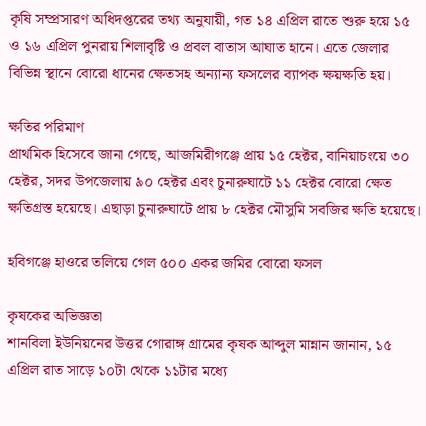কৃষি সম্প্রসারণ অধিদপ্তরের তথ্য অনুযায়ী, গত ১৪ এপ্রিল রাতে শুরু হয়ে ১৫ ও ১৬ এপ্রিল পুনরায় শিলাবৃষ্টি ও প্রবল বাতাস আঘাত হানে। এতে জেলার বিভিন্ন স্থানে বোরো ধানের ক্ষেতসহ অন্যান্য ফসলের ব্যাপক ক্ষয়ক্ষতি হয়।

ক্ষতির পরিমাণ
প্রাথমিক হিসেবে জানা গেছে, আজমিরীগঞ্জে প্রায় ১৫ হেক্টর, বানিয়াচংয়ে ৩০ হেক্টর, সদর উপজেলায় ৯০ হেক্টর এবং চুনারুঘাটে ১১ হেক্টর বোরো ক্ষেত ক্ষতিগ্রস্ত হয়েছে। এছাড়া চুনারুঘাটে প্রায় ৮ হেক্টর মৌসুমি সবজির ক্ষতি হয়েছে।

হবিগঞ্জে হাওরে তলিয়ে গেল ৫০০ একর জমির বোরো ফসল

কৃষকের অভিজ্ঞতা
শানবিলা ইউনিয়নের উত্তর গোরাঙ্গ গ্রামের কৃষক আব্দুল মান্নান জানান, ১৫ এপ্রিল রাত সাড়ে ১০টা থেকে ১১টার মধ্যে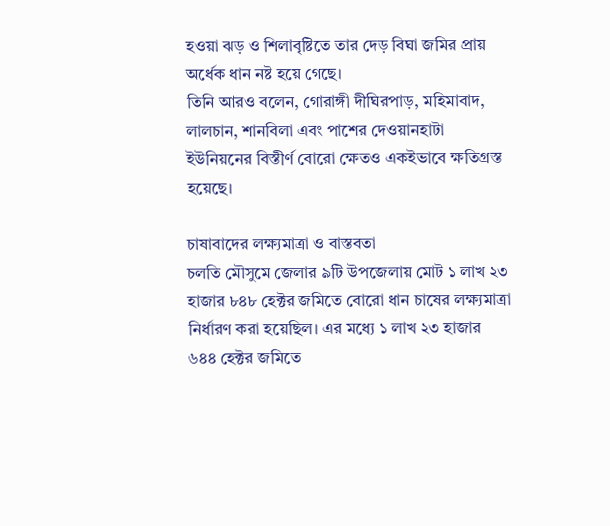হওয়া ঝড় ও শিলাবৃষ্টিতে তার দেড় বিঘা জমির প্রায় অর্ধেক ধান নষ্ট হয়ে গেছে।
তিনি আরও বলেন, গোরাঙ্গী দীঘিরপাড়, মহিমাবাদ, লালচান, শানবিলা এবং পাশের দেওয়ানহাটা ইউনিয়নের বিস্তীর্ণ বোরো ক্ষেতও একইভাবে ক্ষতিগ্রস্ত হয়েছে।

চাষাবাদের লক্ষ্যমাত্রা ও বাস্তবতা
চলতি মৌসুমে জেলার ৯টি উপজেলায় মোট ১ লাখ ২৩ হাজার ৮৪৮ হেক্টর জমিতে বোরো ধান চাষের লক্ষ্যমাত্রা নির্ধারণ করা হয়েছিল। এর মধ্যে ১ লাখ ২৩ হাজার ৬৪৪ হেক্টর জমিতে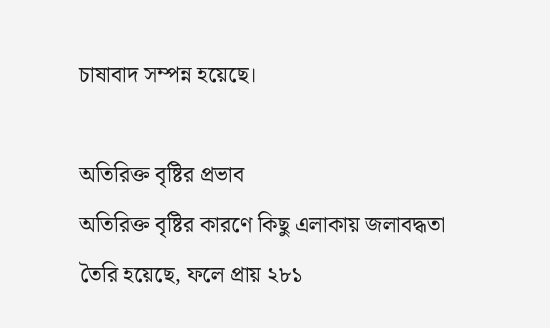চাষাবাদ সম্পন্ন হয়েছে।

অতিরিক্ত বৃষ্টির প্রভাব
অতিরিক্ত বৃষ্টির কারণে কিছু এলাকায় জলাবদ্ধতা তৈরি হয়েছে, ফলে প্রায় ২৮১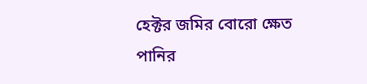হেক্টর জমির বোরো ক্ষেত পানির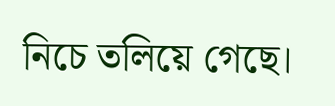নিচে তলিয়ে গেছে।